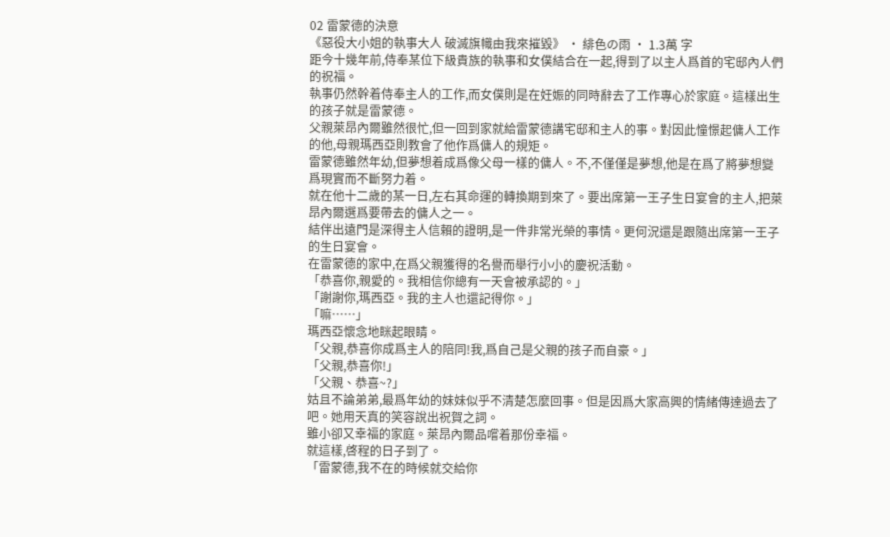02 雷蒙德的決意
《惡役大小姐的執事大人 破滅旗幟由我來摧毀》 · 緋色の雨 · 1.3萬 字
距今十幾年前,侍奉某位下級貴族的執事和女僕結合在一起,得到了以主人爲首的宅邸內人們的祝福。
執事仍然幹着侍奉主人的工作,而女僕則是在妊娠的同時辭去了工作專心於家庭。這樣出生的孩子就是雷蒙德。
父親萊昂內爾雖然很忙,但一回到家就給雷蒙德講宅邸和主人的事。對因此憧憬起傭人工作的他,母親瑪西亞則教會了他作爲傭人的規矩。
雷蒙德雖然年幼,但夢想着成爲像父母一樣的傭人。不,不僅僅是夢想,他是在爲了將夢想變爲現實而不斷努力着。
就在他十二歲的某一日,左右其命運的轉換期到來了。要出席第一王子生日宴會的主人,把萊昂內爾選爲要帶去的傭人之一。
結伴出遠門是深得主人信賴的證明,是一件非常光榮的事情。更何況還是跟隨出席第一王子的生日宴會。
在雷蒙德的家中,在爲父親獲得的名譽而舉行小小的慶祝活動。
「恭喜你,親愛的。我相信你總有一天會被承認的。」
「謝謝你,瑪西亞。我的主人也還記得你。」
「嘛……」
瑪西亞懷念地眯起眼睛。
「父親,恭喜你成爲主人的陪同!我,爲自己是父親的孩子而自豪。」
「父親,恭喜你!」
「父親、恭喜~?」
姑且不論弟弟,最爲年幼的妹妹似乎不清楚怎麼回事。但是因爲大家高興的情緒傳達過去了吧。她用天真的笑容說出祝賀之詞。
雖小卻又幸福的家庭。萊昂內爾品嚐着那份幸福。
就這樣,啓程的日子到了。
「雷蒙德,我不在的時候就交給你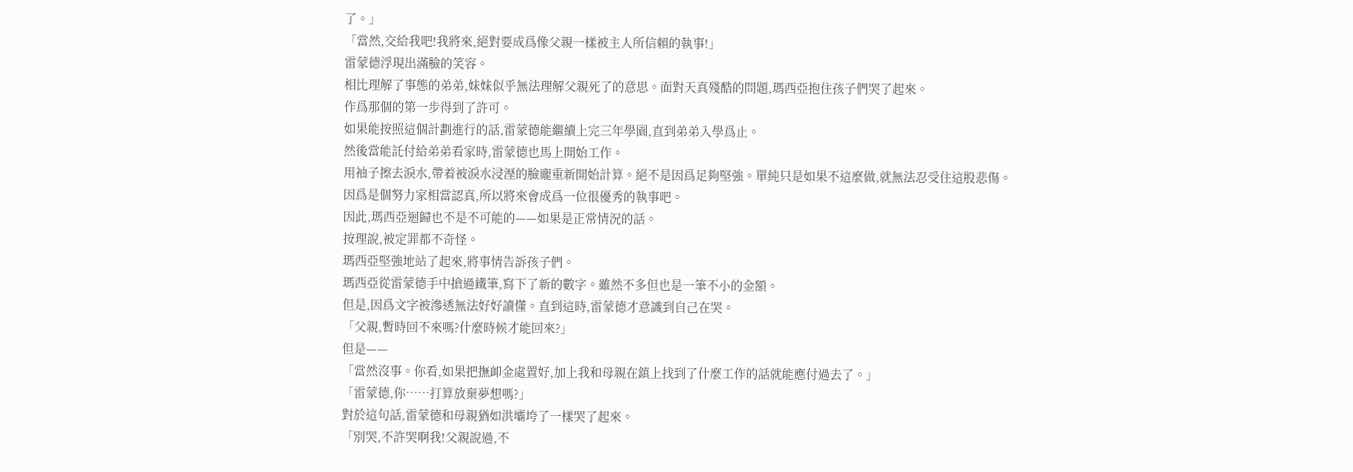了。」
「當然,交給我吧!我將來,絕對要成爲像父親一樣被主人所信賴的執事!」
雷蒙德浮現出滿臉的笑容。
相比理解了事態的弟弟,妹妹似乎無法理解父親死了的意思。面對天真殘酷的問題,瑪西亞抱住孩子們哭了起來。
作爲那個的第一步得到了許可。
如果能按照這個計劃進行的話,雷蒙德能繼續上完三年學園,直到弟弟入學爲止。
然後當能託付給弟弟看家時,雷蒙德也馬上開始工作。
用袖子擦去淚水,帶着被淚水浸溼的臉龐重新開始計算。絕不是因爲足夠堅強。單純只是如果不這麼做,就無法忍受住這股悲傷。
因爲是個努力家相當認真,所以將來會成爲一位很優秀的執事吧。
因此,瑪西亞迴歸也不是不可能的——如果是正常情況的話。
按理說,被定罪都不奇怪。
瑪西亞堅強地站了起來,將事情告訴孩子們。
瑪西亞從雷蒙德手中搶過鐵筆,寫下了新的數字。雖然不多但也是一筆不小的金額。
但是,因爲文字被滲透無法好好讀懂。直到這時,雷蒙德才意識到自己在哭。
「父親,暫時回不來嗎?什麼時候才能回來?」
但是——
「當然沒事。你看,如果把撫卹金處置好,加上我和母親在鎮上找到了什麼工作的話就能應付過去了。」
「雷蒙德,你……打算放棄夢想嗎?」
對於這句話,雷蒙德和母親猶如洪壩垮了一樣哭了起來。
「別哭,不許哭啊我!父親說過,不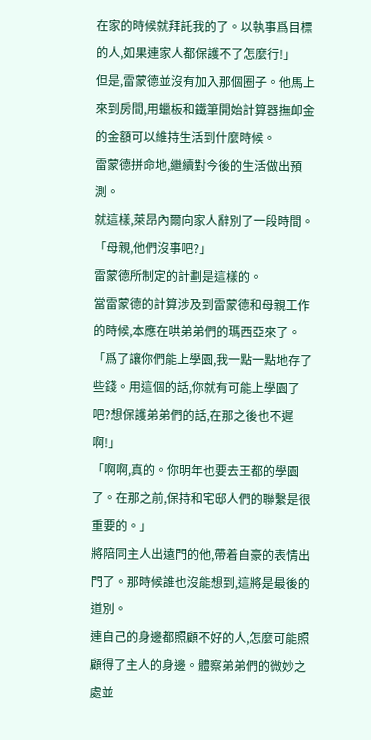在家的時候就拜託我的了。以執事爲目標的人,如果連家人都保護不了怎麼行!」
但是,雷蒙德並沒有加入那個圈子。他馬上來到房間,用蠟板和鐵筆開始計算器撫卹金的金額可以維持生活到什麼時候。
雷蒙德拼命地,繼續對今後的生活做出預測。
就這樣,萊昂內爾向家人辭別了一段時間。
「母親,他們沒事吧?」
雷蒙德所制定的計劃是這樣的。
當雷蒙德的計算涉及到雷蒙德和母親工作的時候,本應在哄弟弟們的瑪西亞來了。
「爲了讓你們能上學園,我一點一點地存了些錢。用這個的話,你就有可能上學園了吧?想保護弟弟們的話,在那之後也不遲啊!」
「啊啊,真的。你明年也要去王都的學園了。在那之前,保持和宅邸人們的聯繫是很重要的。」
將陪同主人出遠門的他,帶着自豪的表情出門了。那時候誰也沒能想到,這將是最後的道別。
連自己的身邊都照顧不好的人,怎麼可能照顧得了主人的身邊。體察弟弟們的微妙之處並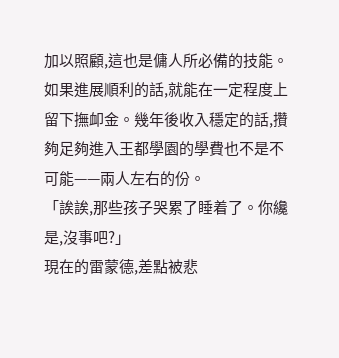加以照顧,這也是傭人所必備的技能。
如果進展順利的話,就能在一定程度上留下撫卹金。幾年後收入穩定的話,攢夠足夠進入王都學園的學費也不是不可能——兩人左右的份。
「誒誒,那些孩子哭累了睡着了。你纔是,沒事吧?」
現在的雷蒙德,差點被悲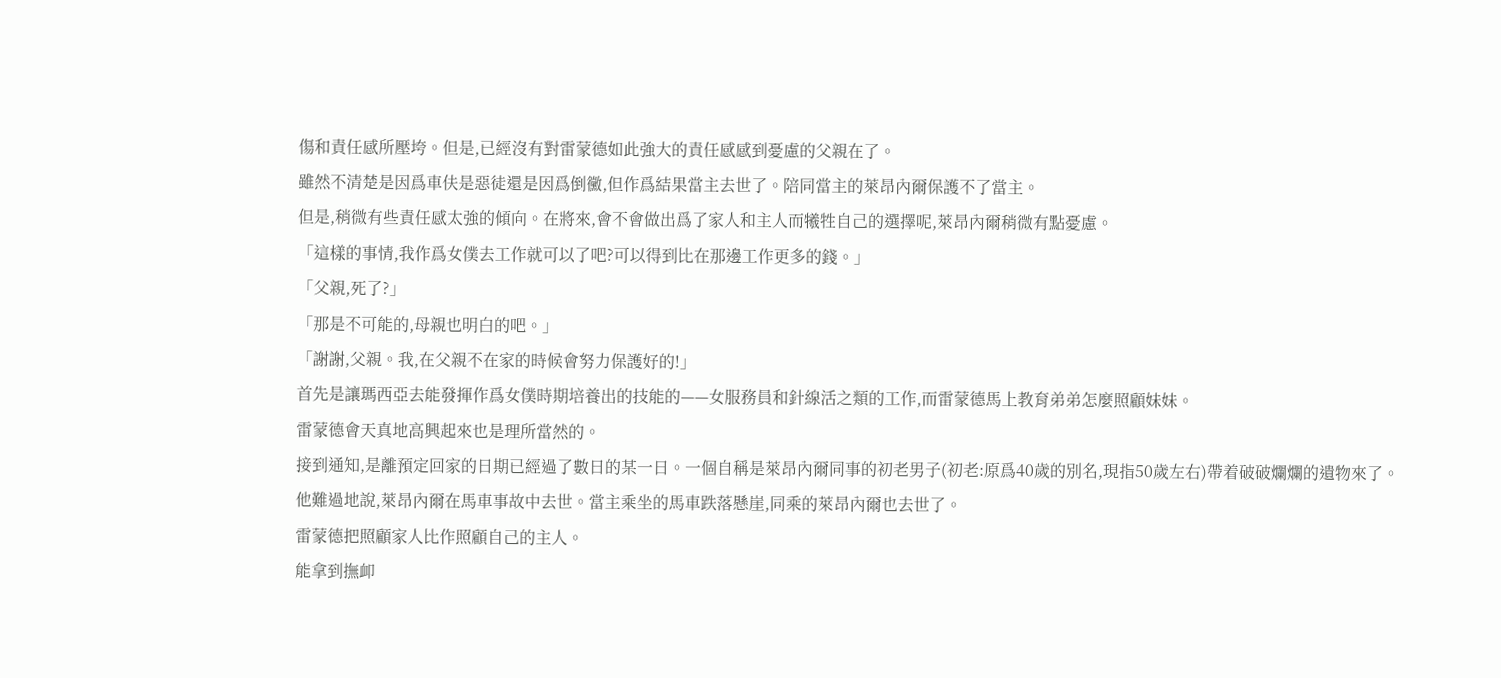傷和責任感所壓垮。但是,已經沒有對雷蒙德如此強大的責任感感到憂慮的父親在了。
雖然不清楚是因爲車伕是惡徒還是因爲倒黴,但作爲結果當主去世了。陪同當主的萊昂內爾保護不了當主。
但是,稍微有些責任感太強的傾向。在將來,會不會做出爲了家人和主人而犧牲自己的選擇呢,萊昂內爾稍微有點憂慮。
「這樣的事情,我作爲女僕去工作就可以了吧?可以得到比在那邊工作更多的錢。」
「父親,死了?」
「那是不可能的,母親也明白的吧。」
「謝謝,父親。我,在父親不在家的時候會努力保護好的!」
首先是讓瑪西亞去能發揮作爲女僕時期培養出的技能的——女服務員和針線活之類的工作,而雷蒙德馬上教育弟弟怎麼照顧妹妹。
雷蒙德會天真地高興起來也是理所當然的。
接到通知,是離預定回家的日期已經過了數日的某一日。一個自稱是萊昂內爾同事的初老男子(初老:原爲40歲的別名,現指50歲左右)帶着破破爛爛的遺物來了。
他難過地說,萊昂內爾在馬車事故中去世。當主乘坐的馬車跌落懸崖,同乘的萊昂內爾也去世了。
雷蒙德把照顧家人比作照顧自己的主人。
能拿到撫卹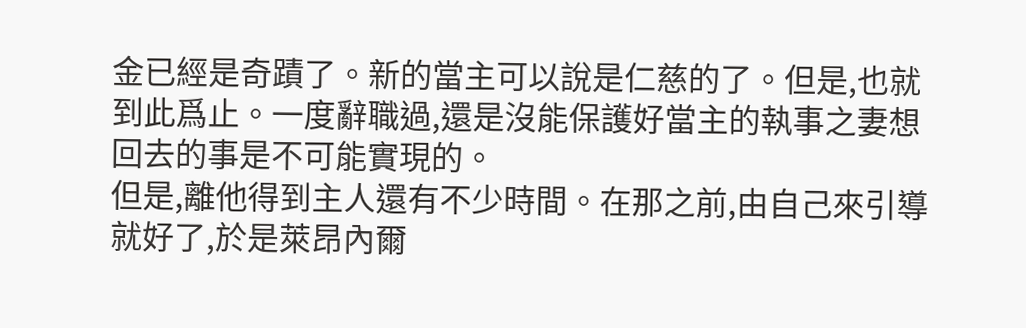金已經是奇蹟了。新的當主可以說是仁慈的了。但是,也就到此爲止。一度辭職過,還是沒能保護好當主的執事之妻想回去的事是不可能實現的。
但是,離他得到主人還有不少時間。在那之前,由自己來引導就好了,於是萊昂內爾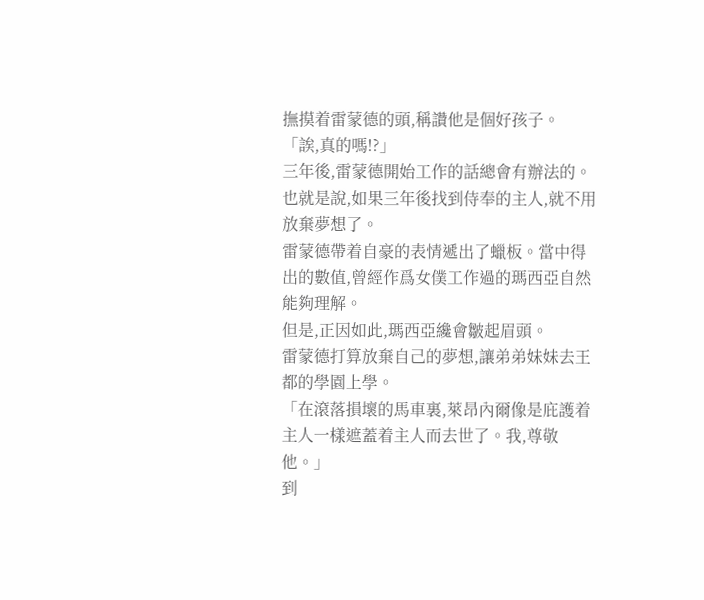撫摸着雷蒙德的頭,稱讚他是個好孩子。
「誒,真的嗎!?」
三年後,雷蒙德開始工作的話總會有辦法的。也就是說,如果三年後找到侍奉的主人,就不用放棄夢想了。
雷蒙德帶着自豪的表情遞出了蠟板。當中得出的數值,曾經作爲女僕工作過的瑪西亞自然能夠理解。
但是,正因如此,瑪西亞纔會皺起眉頭。
雷蒙德打算放棄自己的夢想,讓弟弟妹妹去王都的學園上學。
「在滾落損壞的馬車裏,萊昂內爾像是庇護着主人一樣遮蓋着主人而去世了。我,尊敬他。」
到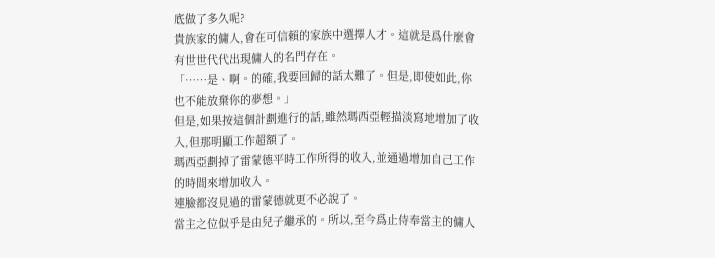底做了多久呢?
貴族家的傭人,會在可信賴的家族中選擇人才。這就是爲什麼會有世世代代出現傭人的名門存在。
「……是、啊。的確,我要回歸的話太難了。但是,即使如此,你也不能放棄你的夢想。」
但是,如果按這個計劃進行的話,雖然瑪西亞輕描淡寫地增加了收入,但那明顯工作超額了。
瑪西亞劃掉了雷蒙德平時工作所得的收入,並通過增加自己工作的時間來增加收入。
連臉都沒見過的雷蒙德就更不必說了。
當主之位似乎是由兒子繼承的。所以,至今爲止侍奉當主的傭人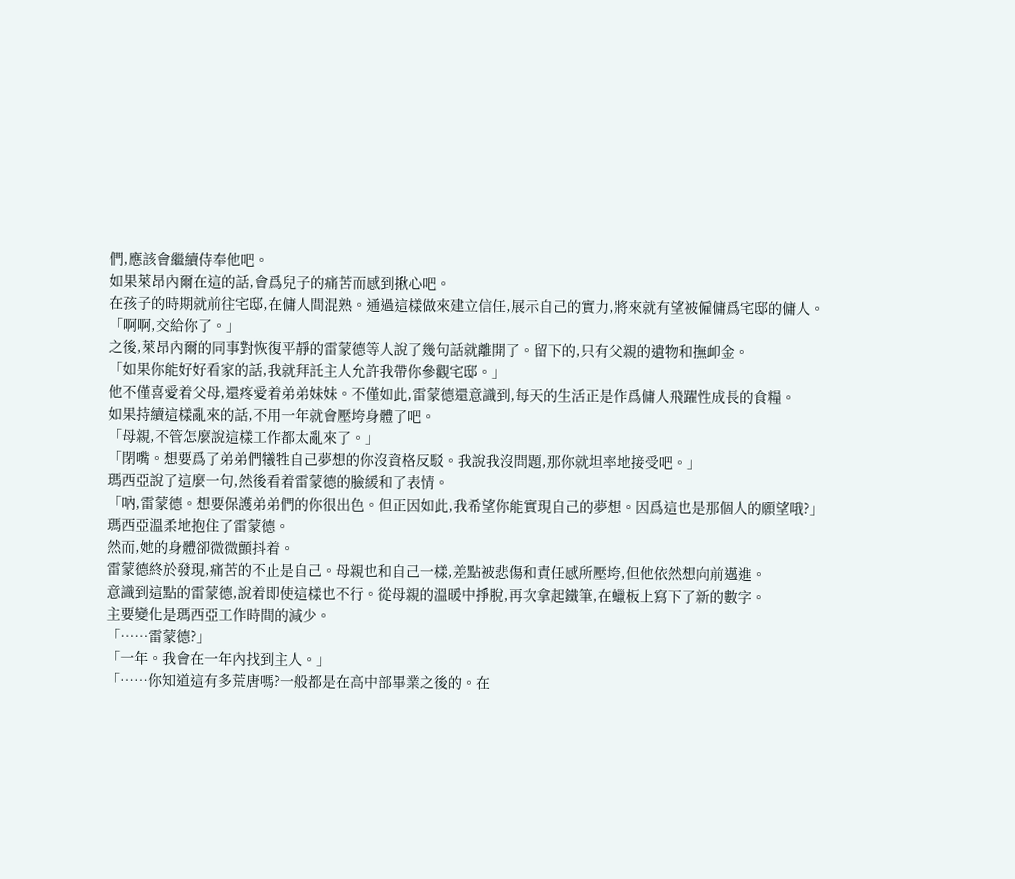們,應該會繼續侍奉他吧。
如果萊昂內爾在這的話,會爲兒子的痛苦而感到揪心吧。
在孩子的時期就前往宅邸,在傭人間混熟。通過這樣做來建立信任,展示自己的實力,將來就有望被僱傭爲宅邸的傭人。
「啊啊,交給你了。」
之後,萊昂內爾的同事對恢復平靜的雷蒙德等人說了幾句話就離開了。留下的,只有父親的遺物和撫卹金。
「如果你能好好看家的話,我就拜託主人允許我帶你參觀宅邸。」
他不僅喜愛着父母,還疼愛着弟弟妹妹。不僅如此,雷蒙德還意識到,每天的生活正是作爲傭人飛躍性成長的食糧。
如果持續這樣亂來的話,不用一年就會壓垮身體了吧。
「母親,不管怎麼說這樣工作都太亂來了。」
「閉嘴。想要爲了弟弟們犧牲自己夢想的你沒資格反駁。我說我沒問題,那你就坦率地接受吧。」
瑪西亞說了這麼一句,然後看着雷蒙德的臉緩和了表情。
「吶,雷蒙德。想要保護弟弟們的你很出色。但正因如此,我希望你能實現自己的夢想。因爲這也是那個人的願望哦?」
瑪西亞溫柔地抱住了雷蒙德。
然而,她的身體卻微微顫抖着。
雷蒙德終於發現,痛苦的不止是自己。母親也和自己一樣,差點被悲傷和責任感所壓垮,但他依然想向前邁進。
意識到這點的雷蒙德,說着即使這樣也不行。從母親的溫暖中掙脫,再次拿起鐵筆,在蠟板上寫下了新的數字。
主要變化是瑪西亞工作時間的減少。
「……雷蒙德?」
「一年。我會在一年內找到主人。」
「……你知道這有多荒唐嗎?一般都是在高中部畢業之後的。在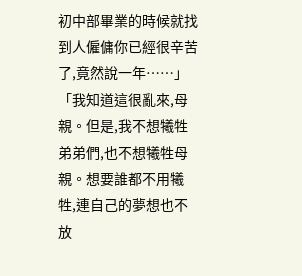初中部畢業的時候就找到人僱傭你已經很辛苦了,竟然說一年……」
「我知道這很亂來,母親。但是,我不想犧牲弟弟們,也不想犧牲母親。想要誰都不用犧牲,連自己的夢想也不放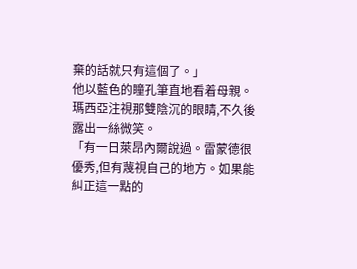棄的話就只有這個了。」
他以藍色的瞳孔筆直地看着母親。
瑪西亞注視那雙陰沉的眼睛,不久後露出一絲微笑。
「有一日萊昂內爾說過。雷蒙德很優秀,但有蔑視自己的地方。如果能糾正這一點的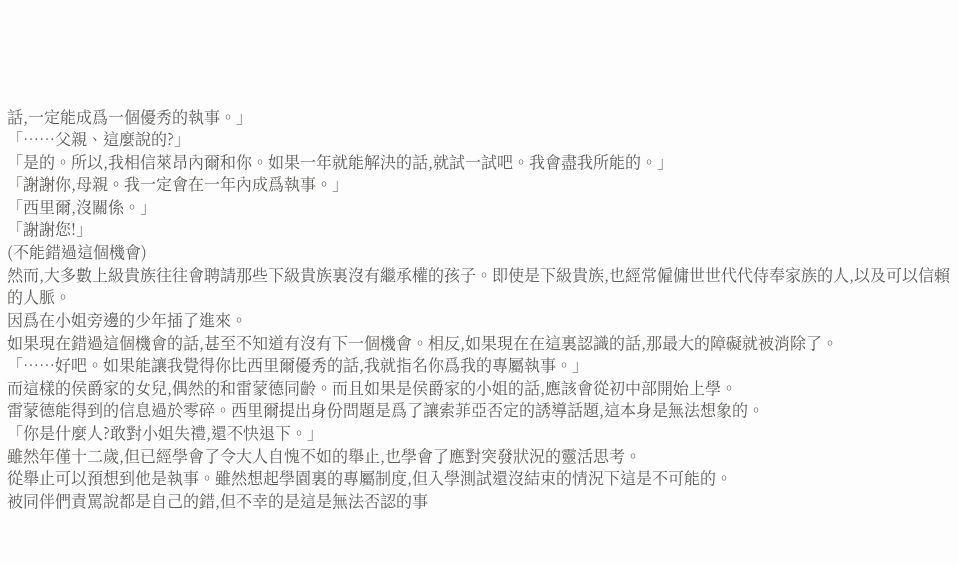話,一定能成爲一個優秀的執事。」
「……父親、這麼說的?」
「是的。所以,我相信萊昂內爾和你。如果一年就能解決的話,就試一試吧。我會盡我所能的。」
「謝謝你,母親。我一定會在一年內成爲執事。」
「西里爾,沒關係。」
「謝謝您!」
(不能錯過這個機會)
然而,大多數上級貴族往往會聘請那些下級貴族裏沒有繼承權的孩子。即使是下級貴族,也經常僱傭世世代代侍奉家族的人,以及可以信賴的人脈。
因爲在小姐旁邊的少年插了進來。
如果現在錯過這個機會的話,甚至不知道有沒有下一個機會。相反,如果現在在這裏認識的話,那最大的障礙就被消除了。
「……好吧。如果能讓我覺得你比西里爾優秀的話,我就指名你爲我的專屬執事。」
而這樣的侯爵家的女兒,偶然的和雷蒙德同齡。而且如果是侯爵家的小姐的話,應該會從初中部開始上學。
雷蒙德能得到的信息過於零碎。西里爾提出身份問題是爲了讓索菲亞否定的誘導話題,這本身是無法想象的。
「你是什麼人?敢對小姐失禮,還不快退下。」
雖然年僅十二歲,但已經學會了令大人自愧不如的舉止,也學會了應對突發狀況的靈活思考。
從舉止可以預想到他是執事。雖然想起學園裏的專屬制度,但入學測試還沒結束的情況下這是不可能的。
被同伴們責罵說都是自己的錯,但不幸的是這是無法否認的事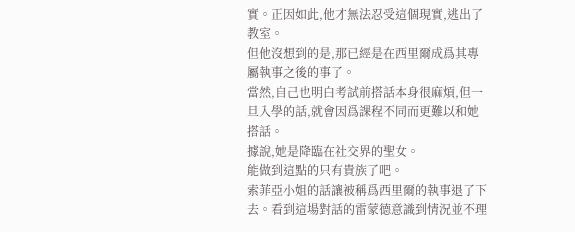實。正因如此,他才無法忍受這個現實,逃出了教室。
但他沒想到的是,那已經是在西里爾成爲其專屬執事之後的事了。
當然,自己也明白考試前搭話本身很麻煩,但一旦入學的話,就會因爲課程不同而更難以和她搭話。
據說,她是降臨在社交界的聖女。
能做到這點的只有貴族了吧。
索菲亞小姐的話讓被稱爲西里爾的執事退了下去。看到這場對話的雷蒙德意識到情況並不理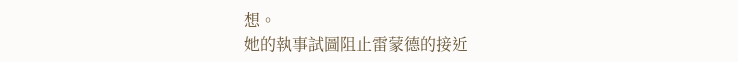想。
她的執事試圖阻止雷蒙德的接近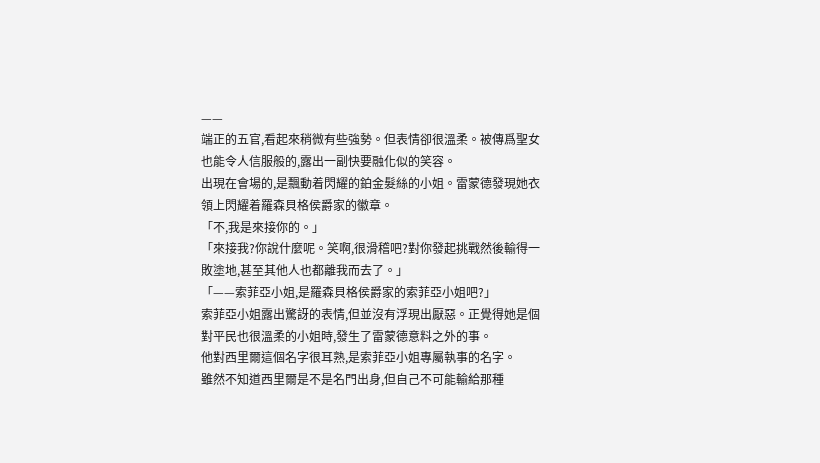——
端正的五官,看起來稍微有些強勢。但表情卻很溫柔。被傳爲聖女也能令人信服般的,露出一副快要融化似的笑容。
出現在會場的,是飄動着閃耀的鉑金髮絲的小姐。雷蒙德發現她衣領上閃耀着羅森貝格侯爵家的徽章。
「不,我是來接你的。」
「來接我?你說什麼呢。笑啊,很滑稽吧?對你發起挑戰然後輸得一敗塗地,甚至其他人也都離我而去了。」
「——索菲亞小姐,是羅森貝格侯爵家的索菲亞小姐吧?」
索菲亞小姐露出驚訝的表情,但並沒有浮現出厭惡。正覺得她是個對平民也很溫柔的小姐時,發生了雷蒙德意料之外的事。
他對西里爾這個名字很耳熟,是索菲亞小姐專屬執事的名字。
雖然不知道西里爾是不是名門出身,但自己不可能輸給那種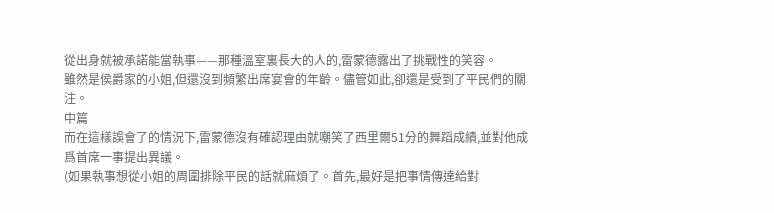從出身就被承諾能當執事——那種溫室裏長大的人的,雷蒙德露出了挑戰性的笑容。
雖然是侯爵家的小姐,但還沒到頻繁出席宴會的年齡。儘管如此,卻還是受到了平民們的關注。
中篇
而在這樣誤會了的情況下,雷蒙德沒有確認理由就嘲笑了西里爾51分的舞蹈成績,並對他成爲首席一事提出異議。
(如果執事想從小姐的周圍排除平民的話就麻煩了。首先,最好是把事情傳達給對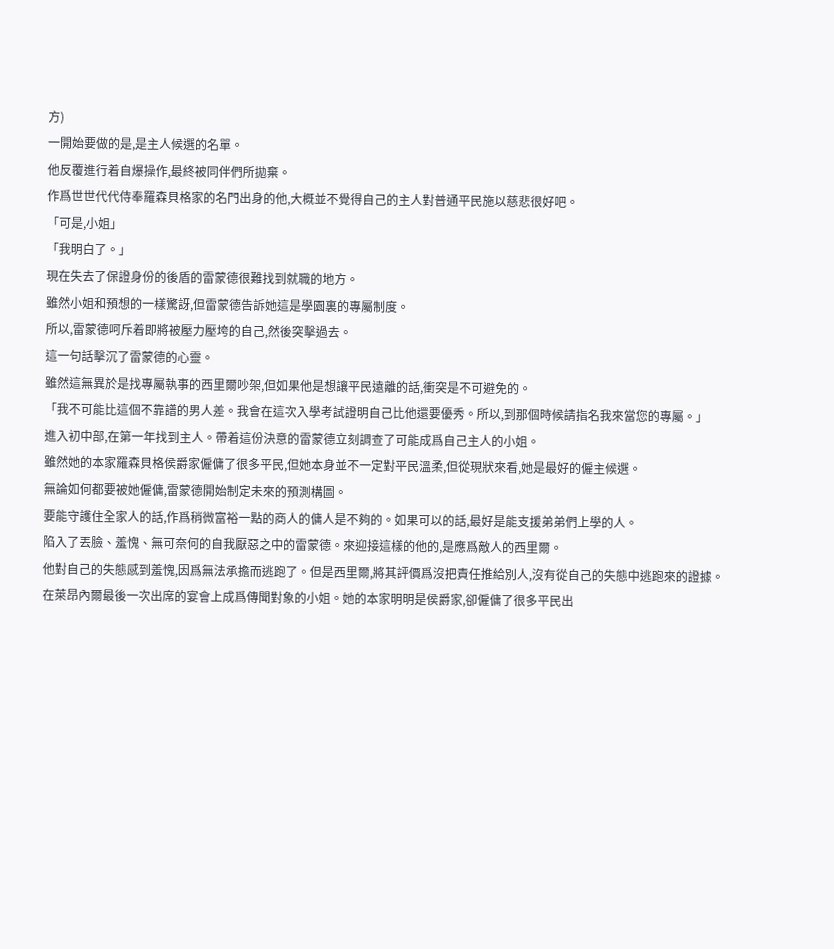方)
一開始要做的是,是主人候選的名單。
他反覆進行着自爆操作,最終被同伴們所拋棄。
作爲世世代代侍奉羅森貝格家的名門出身的他,大概並不覺得自己的主人對普通平民施以慈悲很好吧。
「可是,小姐」
「我明白了。」
現在失去了保證身份的後盾的雷蒙德很難找到就職的地方。
雖然小姐和預想的一樣驚訝,但雷蒙德告訴她這是學園裏的專屬制度。
所以,雷蒙德呵斥着即將被壓力壓垮的自己,然後突擊過去。
這一句話擊沉了雷蒙德的心靈。
雖然這無異於是找專屬執事的西里爾吵架,但如果他是想讓平民遠離的話,衝突是不可避免的。
「我不可能比這個不靠譜的男人差。我會在這次入學考試證明自己比他還要優秀。所以,到那個時候請指名我來當您的專屬。」
進入初中部,在第一年找到主人。帶着這份決意的雷蒙德立刻調查了可能成爲自己主人的小姐。
雖然她的本家羅森貝格侯爵家僱傭了很多平民,但她本身並不一定對平民溫柔,但從現狀來看,她是最好的僱主候選。
無論如何都要被她僱傭,雷蒙德開始制定未來的預測構圖。
要能守護住全家人的話,作爲稍微富裕一點的商人的傭人是不夠的。如果可以的話,最好是能支援弟弟們上學的人。
陷入了丟臉、羞愧、無可奈何的自我厭惡之中的雷蒙德。來迎接這樣的他的,是應爲敵人的西里爾。
他對自己的失態感到羞愧,因爲無法承擔而逃跑了。但是西里爾,將其評價爲沒把責任推給別人,沒有從自己的失態中逃跑來的證據。
在萊昂內爾最後一次出席的宴會上成爲傳聞對象的小姐。她的本家明明是侯爵家,卻僱傭了很多平民出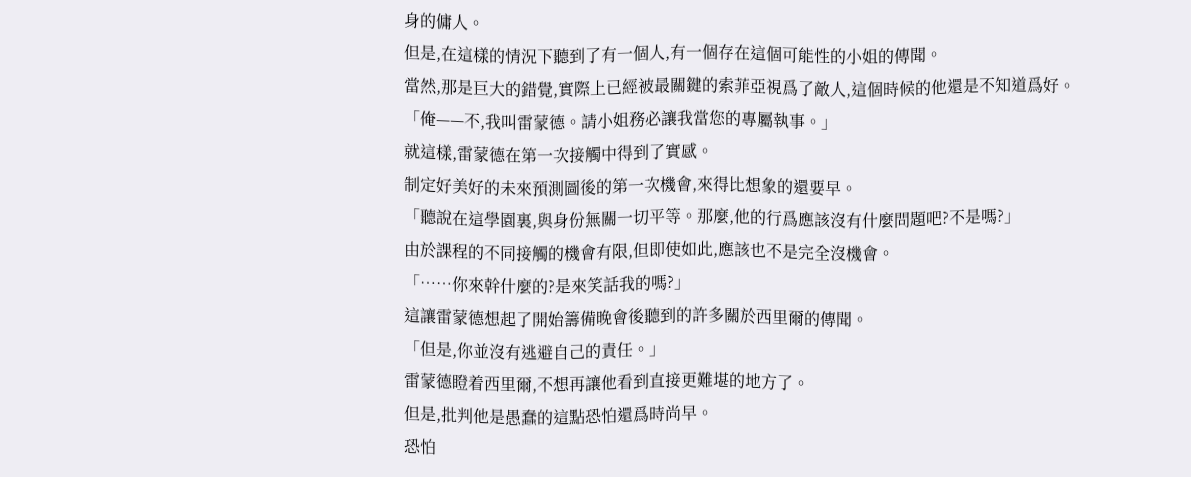身的傭人。
但是,在這樣的情況下聽到了有一個人,有一個存在這個可能性的小姐的傳聞。
當然,那是巨大的錯覺,實際上已經被最關鍵的索菲亞視爲了敵人,這個時候的他還是不知道爲好。
「俺——不,我叫雷蒙德。請小姐務必讓我當您的專屬執事。」
就這樣,雷蒙德在第一次接觸中得到了實感。
制定好美好的未來預測圖後的第一次機會,來得比想象的還要早。
「聽說在這學園裏,與身份無關一切平等。那麼,他的行爲應該沒有什麼問題吧?不是嗎?」
由於課程的不同接觸的機會有限,但即使如此,應該也不是完全沒機會。
「……你來幹什麼的?是來笑話我的嗎?」
這讓雷蒙德想起了開始籌備晚會後聽到的許多關於西里爾的傳聞。
「但是,你並沒有逃避自己的責任。」
雷蒙德瞪着西里爾,不想再讓他看到直接更難堪的地方了。
但是,批判他是愚蠢的這點恐怕還爲時尚早。
恐怕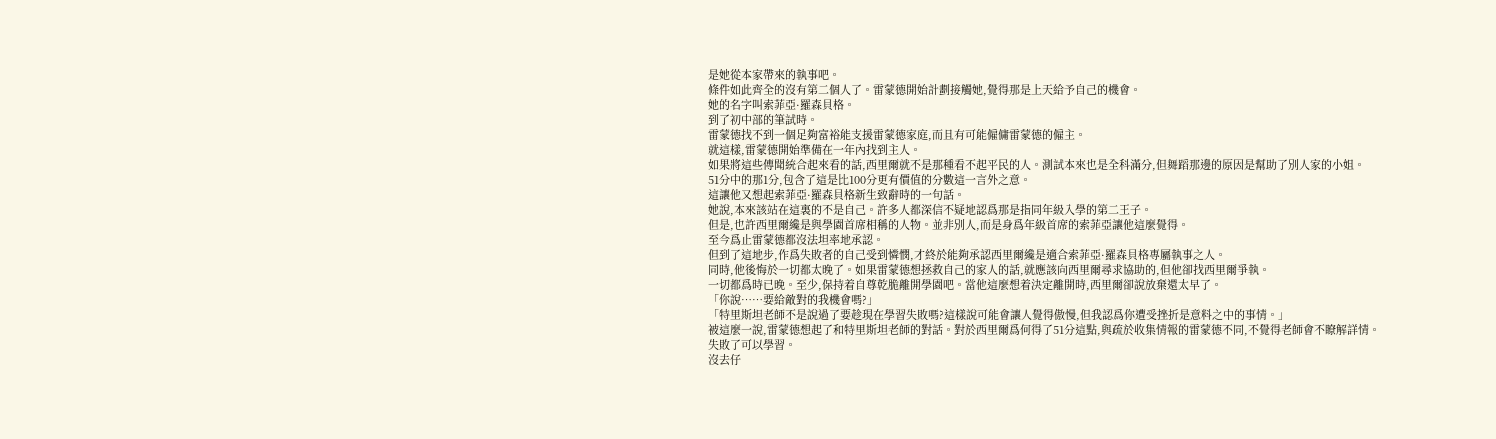是她從本家帶來的執事吧。
條件如此齊全的沒有第二個人了。雷蒙德開始計劃接觸她,覺得那是上天給予自己的機會。
她的名字叫索菲亞·羅森貝格。
到了初中部的筆試時。
雷蒙德找不到一個足夠富裕能支援雷蒙德家庭,而且有可能僱傭雷蒙德的僱主。
就這樣,雷蒙德開始準備在一年內找到主人。
如果將這些傳聞統合起來看的話,西里爾就不是那種看不起平民的人。測試本來也是全科滿分,但舞蹈那邊的原因是幫助了別人家的小姐。
51分中的那1分,包含了這是比100分更有價值的分數這一言外之意。
這讓他又想起索菲亞·羅森貝格新生致辭時的一句話。
她說,本來該站在這裏的不是自己。許多人都深信不疑地認爲那是指同年級入學的第二王子。
但是,也許西里爾纔是與學園首席相稱的人物。並非別人,而是身爲年級首席的索菲亞讓他這麼覺得。
至今爲止雷蒙德都沒法坦率地承認。
但到了這地步,作爲失敗者的自己受到憐憫,才終於能夠承認西里爾纔是適合索菲亞·羅森貝格專屬執事之人。
同時,他後悔於一切都太晚了。如果雷蒙德想拯救自己的家人的話,就應該向西里爾尋求協助的,但他卻找西里爾爭執。
一切都爲時已晚。至少,保持着自尊乾脆離開學園吧。當他這麼想着決定離開時,西里爾卻說放棄還太早了。
「你說……要給敵對的我機會嗎?」
「特里斯坦老師不是說過了要趁現在學習失敗嗎?這樣說可能會讓人覺得傲慢,但我認爲你遭受挫折是意料之中的事情。」
被這麼一說,雷蒙德想起了和特里斯坦老師的對話。對於西里爾爲何得了51分這點,與疏於收集情報的雷蒙德不同,不覺得老師會不瞭解詳情。
失敗了可以學習。
沒去仔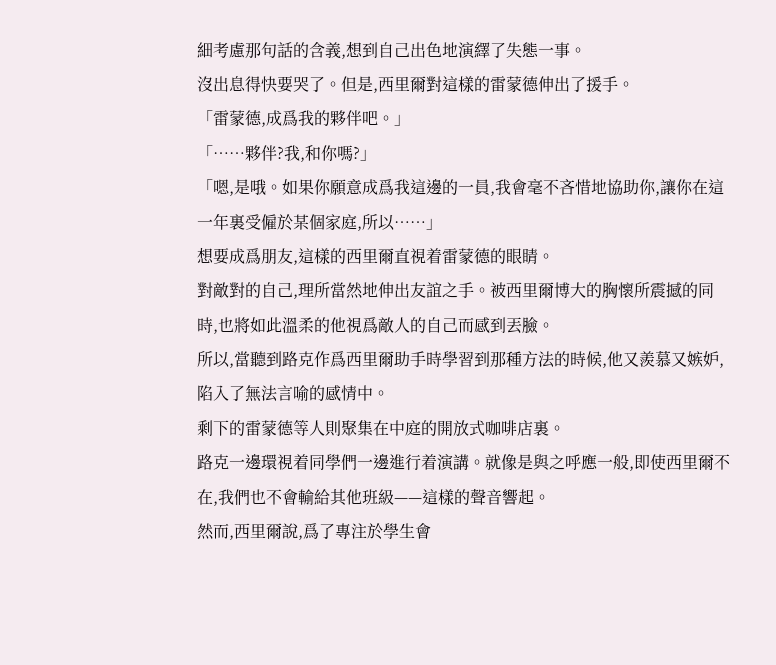細考慮那句話的含義,想到自己出色地演繹了失態一事。
沒出息得快要哭了。但是,西里爾對這樣的雷蒙德伸出了援手。
「雷蒙德,成爲我的夥伴吧。」
「……夥伴?我,和你嗎?」
「嗯,是哦。如果你願意成爲我這邊的一員,我會毫不吝惜地協助你,讓你在這一年裏受僱於某個家庭,所以……」
想要成爲朋友,這樣的西里爾直視着雷蒙德的眼睛。
對敵對的自己,理所當然地伸出友誼之手。被西里爾博大的胸懷所震撼的同時,也將如此溫柔的他視爲敵人的自己而感到丟臉。
所以,當聽到路克作爲西里爾助手時學習到那種方法的時候,他又羨慕又嫉妒,陷入了無法言喻的感情中。
剩下的雷蒙德等人則聚集在中庭的開放式咖啡店裏。
路克一邊環視着同學們一邊進行着演講。就像是與之呼應一般,即使西里爾不在,我們也不會輸給其他班級——這樣的聲音響起。
然而,西里爾說,爲了專注於學生會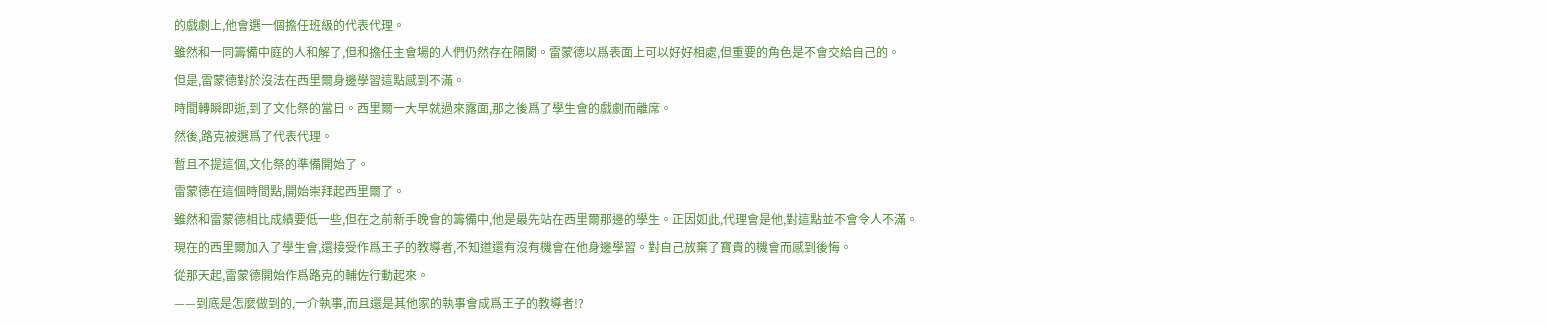的戲劇上,他會選一個擔任班級的代表代理。
雖然和一同籌備中庭的人和解了,但和擔任主會場的人們仍然存在隔閡。雷蒙德以爲表面上可以好好相處,但重要的角色是不會交給自己的。
但是,雷蒙德對於沒法在西里爾身邊學習這點感到不滿。
時間轉瞬即逝,到了文化祭的當日。西里爾一大早就過來露面,那之後爲了學生會的戲劇而離席。
然後,路克被選爲了代表代理。
暫且不提這個,文化祭的準備開始了。
雷蒙德在這個時間點,開始崇拜起西里爾了。
雖然和雷蒙德相比成績要低一些,但在之前新手晚會的籌備中,他是最先站在西里爾那邊的學生。正因如此,代理會是他,對這點並不會令人不滿。
現在的西里爾加入了學生會,還接受作爲王子的教導者,不知道還有沒有機會在他身邊學習。對自己放棄了寶貴的機會而感到後悔。
從那天起,雷蒙德開始作爲路克的輔佐行動起來。
——到底是怎麼做到的,一介執事,而且還是其他家的執事會成爲王子的教導者!?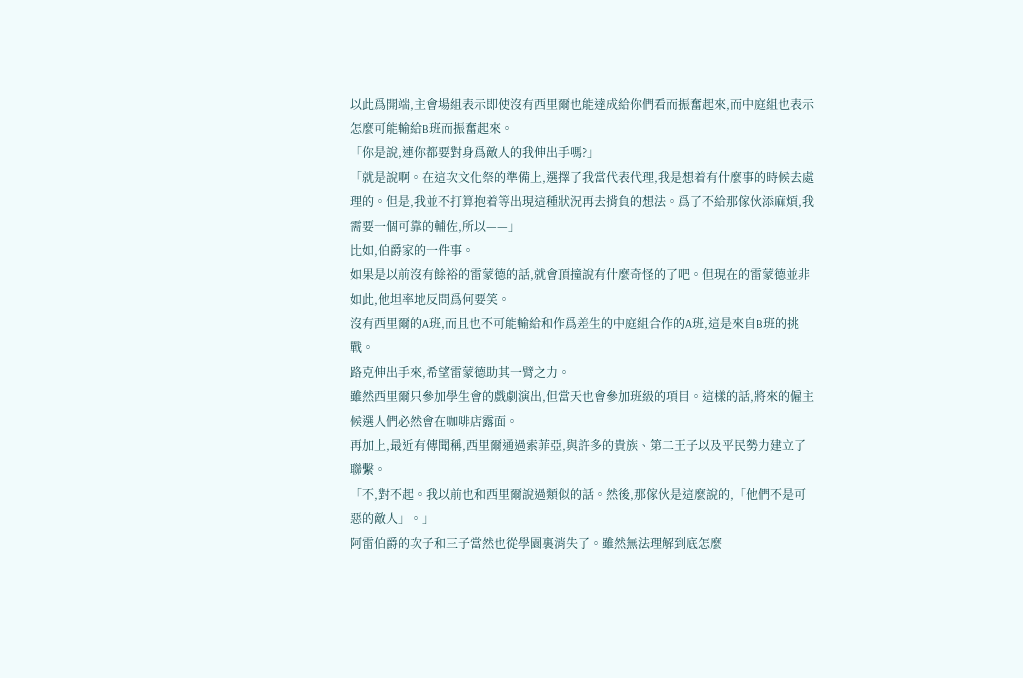以此爲開端,主會場組表示即使沒有西里爾也能達成給你們看而振奮起來,而中庭組也表示怎麼可能輸給B班而振奮起來。
「你是說,連你都要對身爲敵人的我伸出手嗎?」
「就是說啊。在這次文化祭的準備上,選擇了我當代表代理,我是想着有什麼事的時候去處理的。但是,我並不打算抱着等出現這種狀況再去揹負的想法。爲了不給那傢伙添麻煩,我需要一個可靠的輔佐,所以——」
比如,伯爵家的一件事。
如果是以前沒有餘裕的雷蒙德的話,就會頂撞說有什麼奇怪的了吧。但現在的雷蒙德並非如此,他坦率地反問爲何要笑。
沒有西里爾的A班,而且也不可能輸給和作爲差生的中庭組合作的A班,這是來自B班的挑戰。
路克伸出手來,希望雷蒙德助其一臂之力。
雖然西里爾只參加學生會的戲劇演出,但當天也會參加班級的項目。這樣的話,將來的僱主候選人們必然會在咖啡店露面。
再加上,最近有傳聞稱,西里爾通過索菲亞,與許多的貴族、第二王子以及平民勢力建立了聯繫。
「不,對不起。我以前也和西里爾說過類似的話。然後,那傢伙是這麼說的,「他們不是可惡的敵人」。」
阿雷伯爵的次子和三子當然也從學園裏消失了。雖然無法理解到底怎麼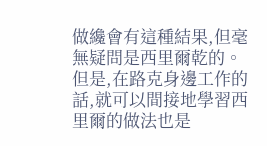做纔會有這種結果,但毫無疑問是西里爾乾的。
但是,在路克身邊工作的話,就可以間接地學習西里爾的做法也是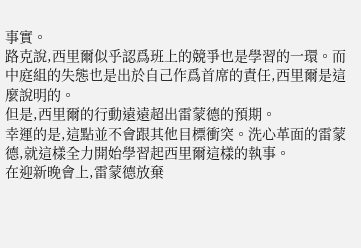事實。
路克說,西里爾似乎認爲班上的競爭也是學習的一環。而中庭組的失態也是出於自己作爲首席的責任,西里爾是這麼說明的。
但是,西里爾的行動遠遠超出雷蒙德的預期。
幸運的是,這點並不會跟其他目標衝突。洗心革面的雷蒙德,就這樣全力開始學習起西里爾這樣的執事。
在迎新晚會上,雷蒙德放棄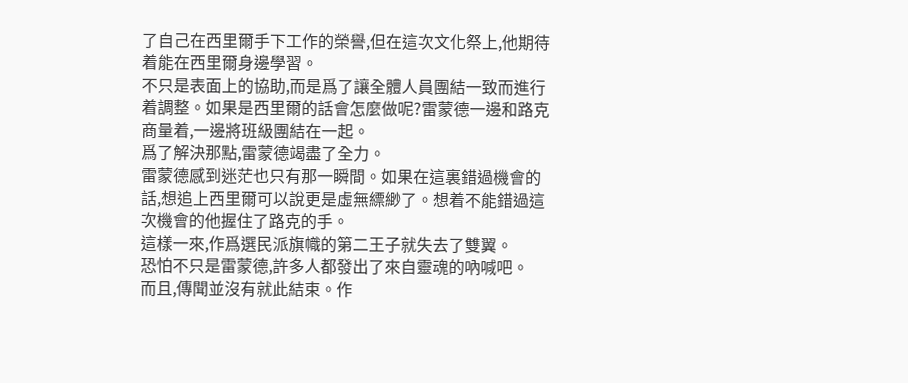了自己在西里爾手下工作的榮譽,但在這次文化祭上,他期待着能在西里爾身邊學習。
不只是表面上的協助,而是爲了讓全體人員團結一致而進行着調整。如果是西里爾的話會怎麼做呢?雷蒙德一邊和路克商量着,一邊將班級團結在一起。
爲了解決那點,雷蒙德竭盡了全力。
雷蒙德感到迷茫也只有那一瞬間。如果在這裏錯過機會的話,想追上西里爾可以說更是虛無縹緲了。想着不能錯過這次機會的他握住了路克的手。
這樣一來,作爲選民派旗幟的第二王子就失去了雙翼。
恐怕不只是雷蒙德,許多人都發出了來自靈魂的吶喊吧。
而且,傳聞並沒有就此結束。作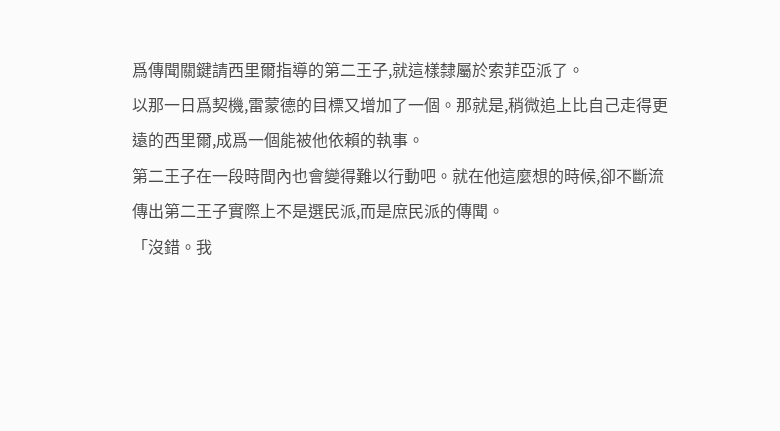爲傳聞關鍵請西里爾指導的第二王子,就這樣隸屬於索菲亞派了。
以那一日爲契機,雷蒙德的目標又增加了一個。那就是,稍微追上比自己走得更遠的西里爾,成爲一個能被他依賴的執事。
第二王子在一段時間內也會變得難以行動吧。就在他這麼想的時候,卻不斷流傳出第二王子實際上不是選民派,而是庶民派的傳聞。
「沒錯。我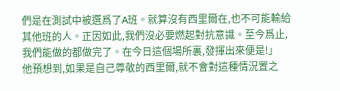們是在測試中被選爲了A班。就算沒有西里爾在,也不可能輸給其他班的人。正因如此,我們沒必要燃起對抗意識。至今爲止,我們能做的都做完了。在今日這個場所裏,發揮出來便是!」
他預想到,如果是自己尊敬的西里爾,就不會對這種情況置之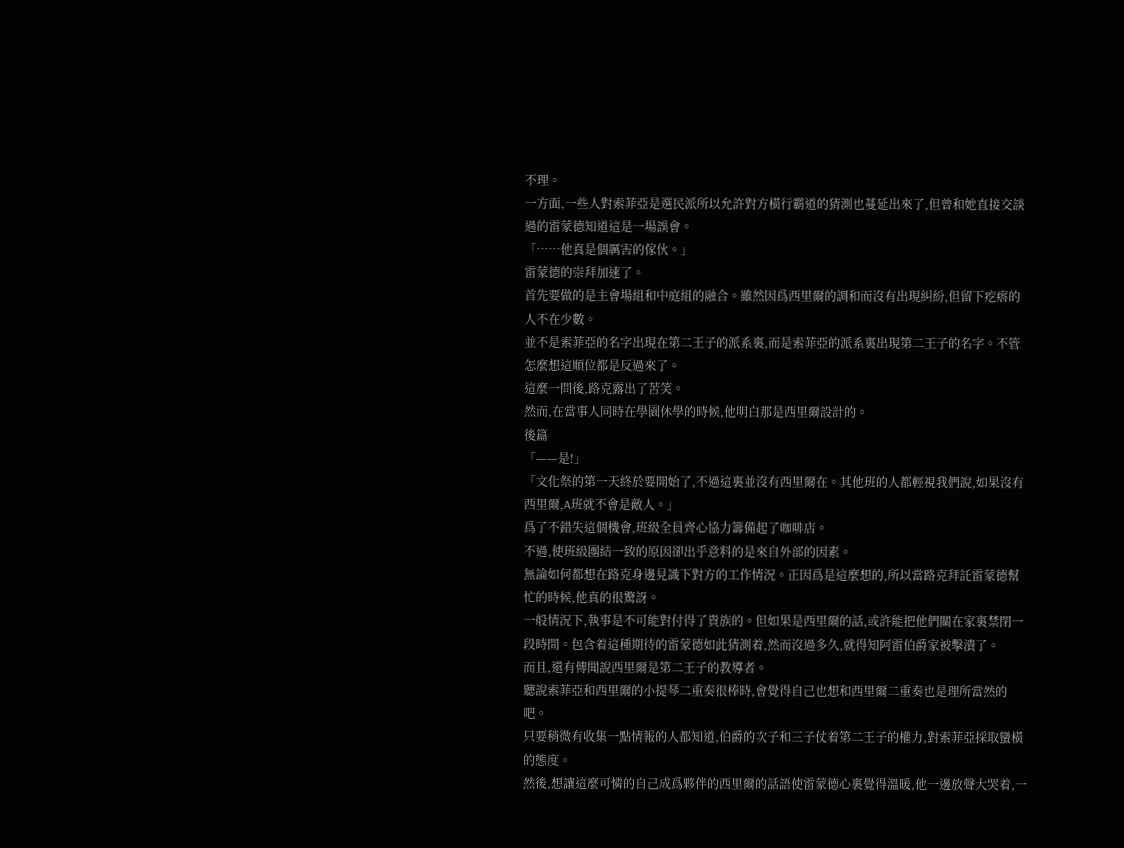不理。
一方面,一些人對索菲亞是選民派所以允許對方橫行霸道的猜測也蔓延出來了,但曾和她直接交談過的雷蒙德知道這是一場誤會。
「……他真是個厲害的傢伙。」
雷蒙德的崇拜加速了。
首先要做的是主會場組和中庭組的融合。雖然因爲西里爾的調和而沒有出現糾紛,但留下疙瘩的人不在少數。
並不是索菲亞的名字出現在第二王子的派系裏,而是索菲亞的派系裏出現第二王子的名字。不管怎麼想這順位都是反過來了。
這麼一問後,路克露出了苦笑。
然而,在當事人同時在學園休學的時候,他明白那是西里爾設計的。
後篇
「——是!」
「文化祭的第一天終於要開始了,不過這裏並沒有西里爾在。其他班的人都輕視我們說,如果沒有西里爾,A班就不會是敵人。」
爲了不錯失這個機會,班級全員齊心協力籌備起了咖啡店。
不過,使班級團結一致的原因卻出乎意料的是來自外部的因素。
無論如何都想在路克身邊見識下對方的工作情況。正因爲是這麼想的,所以當路克拜託雷蒙德幫忙的時候,他真的很驚訝。
一般情況下,執事是不可能對付得了貴族的。但如果是西里爾的話,或許能把他們關在家裏禁閉一段時間。包含着這種期待的雷蒙德如此猜測着,然而沒過多久,就得知阿雷伯爵家被擊潰了。
而且,還有傳聞說西里爾是第二王子的教導者。
聽說索菲亞和西里爾的小提琴二重奏很棒時,會覺得自己也想和西里爾二重奏也是理所當然的吧。
只要稍微有收集一點情報的人都知道,伯爵的次子和三子仗着第二王子的權力,對索菲亞採取蠻橫的態度。
然後,想讓這麼可憐的自己成爲夥伴的西里爾的話語使雷蒙德心裏覺得溫暖,他一邊放聲大哭着,一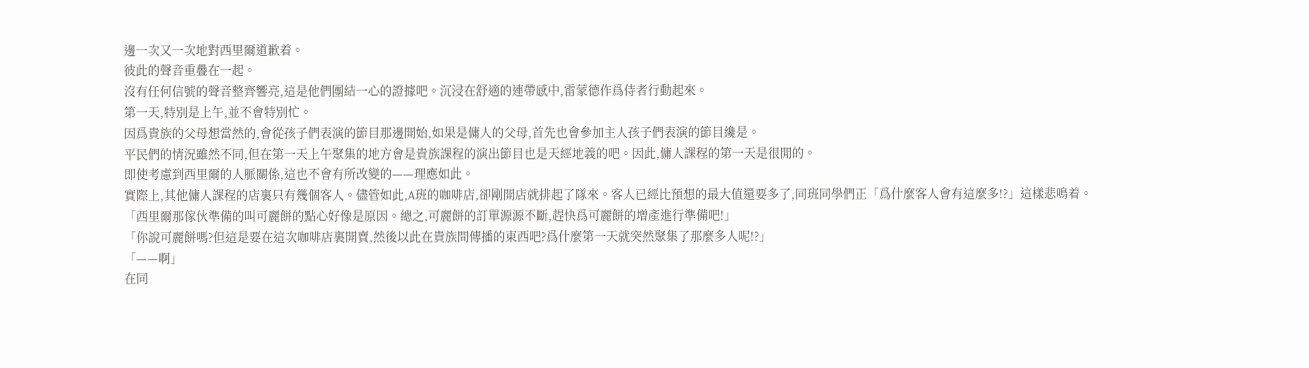邊一次又一次地對西里爾道歉着。
彼此的聲音重疊在一起。
沒有任何信號的聲音整齊響亮,這是他們團結一心的證據吧。沉浸在舒適的連帶感中,雷蒙德作爲侍者行動起來。
第一天,特別是上午,並不會特別忙。
因爲貴族的父母想當然的,會從孩子們表演的節目那邊開始,如果是傭人的父母,首先也會參加主人孩子們表演的節目纔是。
平民們的情況雖然不同,但在第一天上午聚集的地方會是貴族課程的演出節目也是天經地義的吧。因此,傭人課程的第一天是很閒的。
即使考慮到西里爾的人脈關係,這也不會有所改變的——理應如此。
實際上,其他傭人課程的店裏只有幾個客人。儘管如此,A班的咖啡店,卻剛開店就排起了隊來。客人已經比預想的最大值還要多了,同班同學們正「爲什麼客人會有這麼多!?」這樣悲鳴着。
「西里爾那傢伙準備的叫可麗餅的點心好像是原因。總之,可麗餅的訂單源源不斷,趕快爲可麗餅的增產進行準備吧!」
「你說可麗餅嗎?但這是要在這次咖啡店裏開賣,然後以此在貴族間傳播的東西吧?爲什麼第一天就突然聚集了那麼多人呢!?」
「——啊」
在同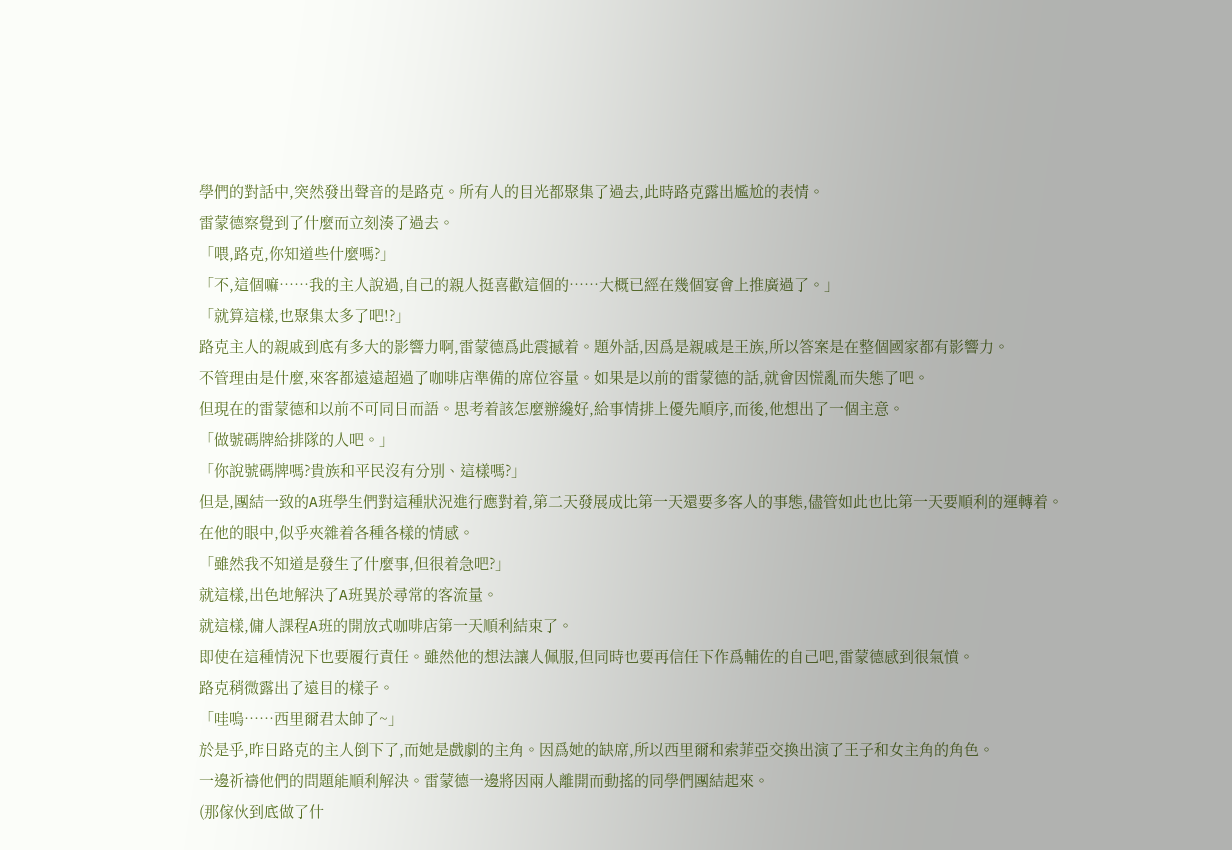學們的對話中,突然發出聲音的是路克。所有人的目光都聚集了過去,此時路克露出尷尬的表情。
雷蒙德察覺到了什麼而立刻湊了過去。
「喂,路克,你知道些什麼嗎?」
「不,這個嘛……我的主人說過,自己的親人挺喜歡這個的……大概已經在幾個宴會上推廣過了。」
「就算這樣,也聚集太多了吧!?」
路克主人的親戚到底有多大的影響力啊,雷蒙德爲此震撼着。題外話,因爲是親戚是王族,所以答案是在整個國家都有影響力。
不管理由是什麼,來客都遠遠超過了咖啡店準備的席位容量。如果是以前的雷蒙德的話,就會因慌亂而失態了吧。
但現在的雷蒙德和以前不可同日而語。思考着該怎麼辦纔好,給事情排上優先順序,而後,他想出了一個主意。
「做號碼牌給排隊的人吧。」
「你說號碼牌嗎?貴族和平民沒有分別、這樣嗎?」
但是,團結一致的A班學生們對這種狀況進行應對着,第二天發展成比第一天還要多客人的事態,儘管如此也比第一天要順利的運轉着。
在他的眼中,似乎夾雜着各種各樣的情感。
「雖然我不知道是發生了什麼事,但很着急吧?」
就這樣,出色地解決了A班異於尋常的客流量。
就這樣,傭人課程A班的開放式咖啡店第一天順利結束了。
即使在這種情況下也要履行責任。雖然他的想法讓人佩服,但同時也要再信任下作爲輔佐的自己吧,雷蒙德感到很氣憤。
路克稍微露出了遠目的樣子。
「哇嗚……西里爾君太帥了~」
於是乎,昨日路克的主人倒下了,而她是戲劇的主角。因爲她的缺席,所以西里爾和索菲亞交換出演了王子和女主角的角色。
一邊祈禱他們的問題能順利解決。雷蒙德一邊將因兩人離開而動搖的同學們團結起來。
(那傢伙到底做了什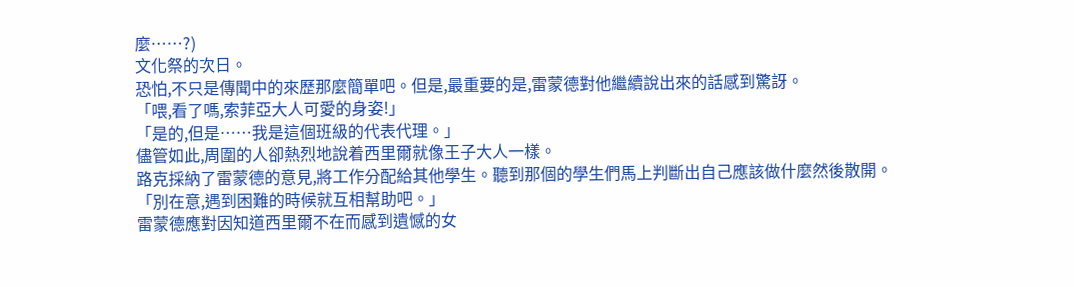麼……?)
文化祭的次日。
恐怕,不只是傳聞中的來歷那麼簡單吧。但是,最重要的是,雷蒙德對他繼續說出來的話感到驚訝。
「喂,看了嗎,索菲亞大人可愛的身姿!」
「是的,但是……我是這個班級的代表代理。」
儘管如此,周圍的人卻熱烈地說着西里爾就像王子大人一樣。
路克採納了雷蒙德的意見,將工作分配給其他學生。聽到那個的學生們馬上判斷出自己應該做什麼然後散開。
「別在意,遇到困難的時候就互相幫助吧。」
雷蒙德應對因知道西里爾不在而感到遺憾的女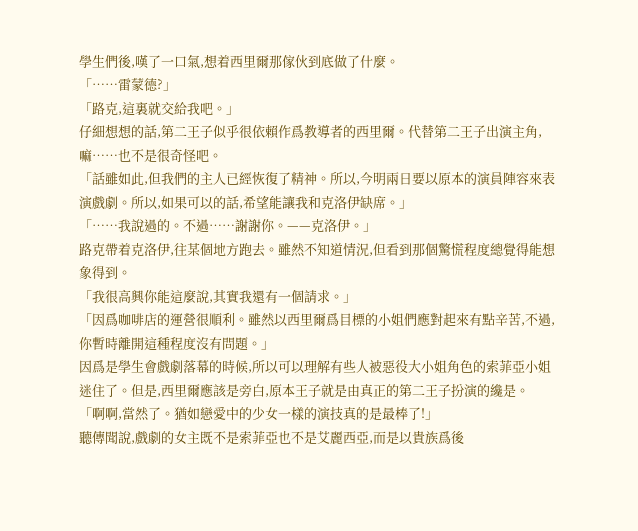學生們後,嘆了一口氣,想着西里爾那傢伙到底做了什麼。
「……雷蒙德?」
「路克,這裏就交給我吧。」
仔細想想的話,第二王子似乎很依賴作爲教導者的西里爾。代替第二王子出演主角,嘛……也不是很奇怪吧。
「話雖如此,但我們的主人已經恢復了精神。所以,今明兩日要以原本的演員陣容來表演戲劇。所以,如果可以的話,希望能讓我和克洛伊缺席。」
「……我說過的。不過……謝謝你。——克洛伊。」
路克帶着克洛伊,往某個地方跑去。雖然不知道情況,但看到那個驚慌程度總覺得能想象得到。
「我很高興你能這麼說,其實我還有一個請求。」
「因爲咖啡店的運營很順利。雖然以西里爾爲目標的小姐們應對起來有點辛苦,不過,你暫時離開這種程度沒有問題。」
因爲是學生會戲劇落幕的時候,所以可以理解有些人被惡役大小姐角色的索菲亞小姐迷住了。但是,西里爾應該是旁白,原本王子就是由真正的第二王子扮演的纔是。
「啊啊,當然了。猶如戀愛中的少女一樣的演技真的是最棒了!」
聽傳聞說,戲劇的女主既不是索菲亞也不是艾麗西亞,而是以貴族爲後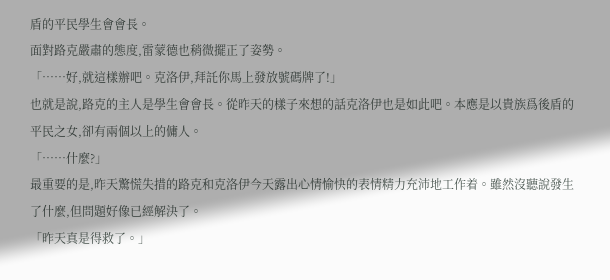盾的平民學生會會長。
面對路克嚴肅的態度,雷蒙德也稍微擺正了姿勢。
「……好,就這樣辦吧。克洛伊,拜託你馬上發放號碼牌了!」
也就是說,路克的主人是學生會會長。從昨天的樣子來想的話克洛伊也是如此吧。本應是以貴族爲後盾的平民之女,卻有兩個以上的傭人。
「……什麼?」
最重要的是,昨天驚慌失措的路克和克洛伊今天露出心情愉快的表情精力充沛地工作着。雖然沒聽說發生了什麼,但問題好像已經解決了。
「昨天真是得救了。」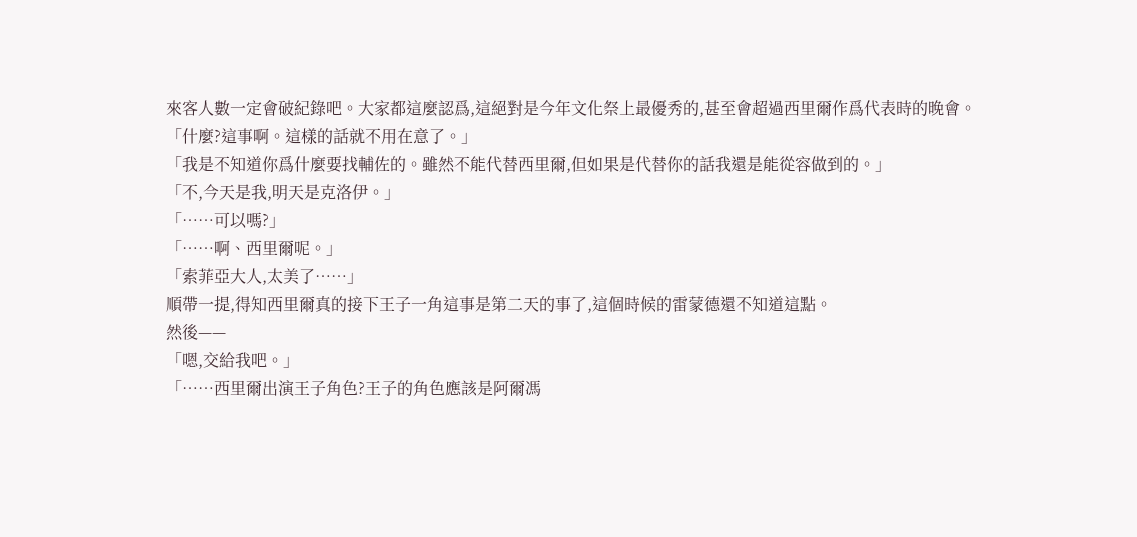來客人數一定會破紀錄吧。大家都這麼認爲,這絕對是今年文化祭上最優秀的,甚至會超過西里爾作爲代表時的晚會。
「什麼?這事啊。這樣的話就不用在意了。」
「我是不知道你爲什麼要找輔佐的。雖然不能代替西里爾,但如果是代替你的話我還是能從容做到的。」
「不,今天是我,明天是克洛伊。」
「……可以嗎?」
「……啊、西里爾呢。」
「索菲亞大人,太美了……」
順帶一提,得知西里爾真的接下王子一角這事是第二天的事了,這個時候的雷蒙德還不知道這點。
然後——
「嗯,交給我吧。」
「……西里爾出演王子角色?王子的角色應該是阿爾馮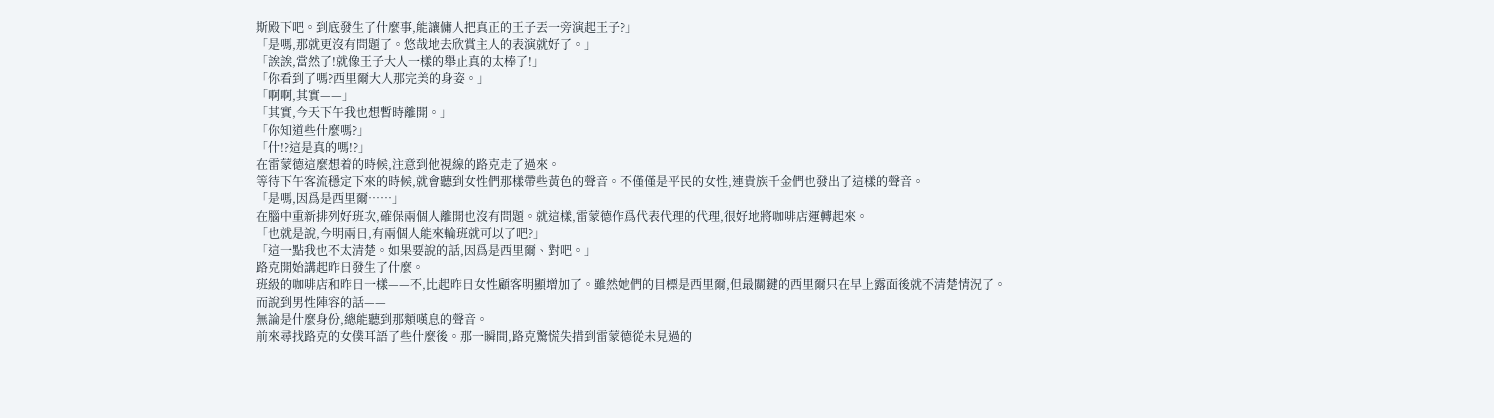斯殿下吧。到底發生了什麼事,能讓傭人把真正的王子丟一旁演起王子?」
「是嗎,那就更沒有問題了。悠哉地去欣賞主人的表演就好了。」
「誒誒,當然了!就像王子大人一樣的舉止真的太棒了!」
「你看到了嗎?西里爾大人那完美的身姿。」
「啊啊,其實——」
「其實,今天下午我也想暫時離開。」
「你知道些什麼嗎?」
「什!?這是真的嗎!?」
在雷蒙德這麼想着的時候,注意到他視線的路克走了過來。
等待下午客流穩定下來的時候,就會聽到女性們那樣帶些黃色的聲音。不僅僅是平民的女性,連貴族千金們也發出了這樣的聲音。
「是嗎,因爲是西里爾……」
在腦中重新排列好班次,確保兩個人離開也沒有問題。就這樣,雷蒙德作爲代表代理的代理,很好地將咖啡店運轉起來。
「也就是說,今明兩日,有兩個人能來輪班就可以了吧?」
「這一點我也不太清楚。如果要說的話,因爲是西里爾、對吧。」
路克開始講起昨日發生了什麼。
班級的咖啡店和昨日一樣——不,比起昨日女性顧客明顯增加了。雖然她們的目標是西里爾,但最關鍵的西里爾只在早上露面後就不清楚情況了。
而說到男性陣容的話——
無論是什麼身份,總能聽到那類嘆息的聲音。
前來尋找路克的女僕耳語了些什麼後。那一瞬間,路克驚慌失措到雷蒙德從未見過的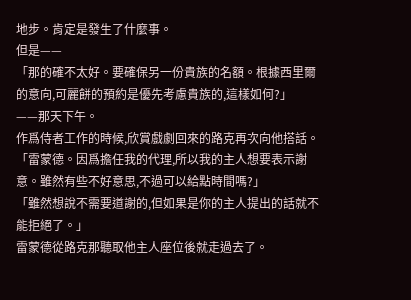地步。肯定是發生了什麼事。
但是——
「那的確不太好。要確保另一份貴族的名額。根據西里爾的意向,可麗餅的預約是優先考慮貴族的,這樣如何?」
——那天下午。
作爲侍者工作的時候,欣賞戲劇回來的路克再次向他搭話。
「雷蒙德。因爲擔任我的代理,所以我的主人想要表示謝意。雖然有些不好意思,不過可以給點時間嗎?」
「雖然想說不需要道謝的,但如果是你的主人提出的話就不能拒絕了。」
雷蒙德從路克那聽取他主人座位後就走過去了。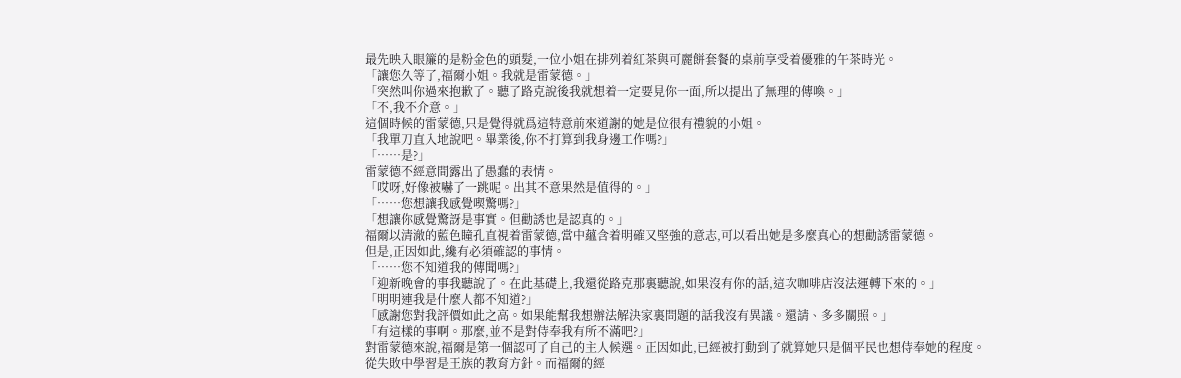最先映入眼簾的是粉金色的頭髮,一位小姐在排列着紅茶與可麗餅套餐的桌前享受着優雅的午茶時光。
「讓您久等了,福爾小姐。我就是雷蒙德。」
「突然叫你過來抱歉了。聽了路克說後我就想着一定要見你一面,所以提出了無理的傳喚。」
「不,我不介意。」
這個時候的雷蒙德,只是覺得就爲這特意前來道謝的她是位很有禮貌的小姐。
「我單刀直入地說吧。畢業後,你不打算到我身邊工作嗎?」
「……是?」
雷蒙德不經意間露出了愚蠢的表情。
「哎呀,好像被嚇了一跳呢。出其不意果然是值得的。」
「……您想讓我感覺喫驚嗎?」
「想讓你感覺驚訝是事實。但勸誘也是認真的。」
福爾以清澈的藍色瞳孔直視着雷蒙德,當中蘊含着明確又堅強的意志,可以看出她是多麼真心的想勸誘雷蒙德。
但是,正因如此,纔有必須確認的事情。
「……您不知道我的傳聞嗎?」
「迎新晚會的事我聽說了。在此基礎上,我還從路克那裏聽說,如果沒有你的話,這次咖啡店沒法運轉下來的。」
「明明連我是什麼人都不知道?」
「感謝您對我評價如此之高。如果能幫我想辦法解決家裏問題的話我沒有異議。還請、多多關照。」
「有這樣的事啊。那麼,並不是對侍奉我有所不滿吧?」
對雷蒙德來說,福爾是第一個認可了自己的主人候選。正因如此,已經被打動到了就算她只是個平民也想侍奉她的程度。
從失敗中學習是王族的教育方針。而福爾的經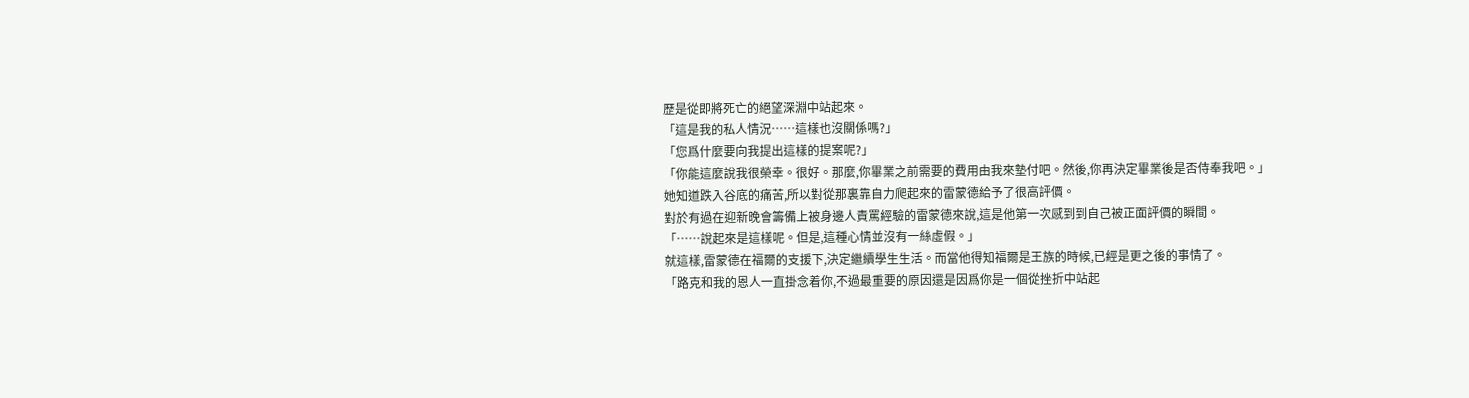歷是從即將死亡的絕望深淵中站起來。
「這是我的私人情況……這樣也沒關係嗎?」
「您爲什麼要向我提出這樣的提案呢?」
「你能這麼說我很榮幸。很好。那麼,你畢業之前需要的費用由我來墊付吧。然後,你再決定畢業後是否侍奉我吧。」
她知道跌入谷底的痛苦,所以對從那裏靠自力爬起來的雷蒙德給予了很高評價。
對於有過在迎新晚會籌備上被身邊人責罵經驗的雷蒙德來說,這是他第一次感到到自己被正面評價的瞬間。
「……說起來是這樣呢。但是,這種心情並沒有一絲虛假。」
就這樣,雷蒙德在福爾的支援下,決定繼續學生生活。而當他得知福爾是王族的時候,已經是更之後的事情了。
「路克和我的恩人一直掛念着你,不過最重要的原因還是因爲你是一個從挫折中站起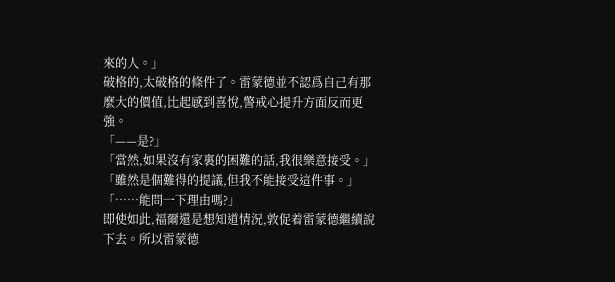來的人。」
破格的,太破格的條件了。雷蒙德並不認爲自己有那麼大的價值,比起感到喜悅,警戒心提升方面反而更強。
「——是?」
「當然,如果沒有家裏的困難的話,我很樂意接受。」
「雖然是個難得的提議,但我不能接受這件事。」
「……能問一下理由嗎?」
即使如此,福爾還是想知道情況,敦促着雷蒙德繼續說下去。所以雷蒙德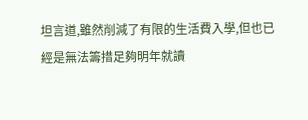坦言道,雖然削減了有限的生活費入學,但也已經是無法籌措足夠明年就讀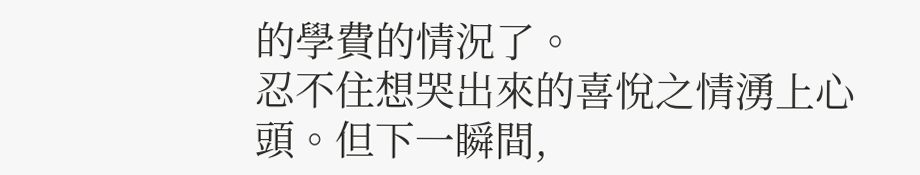的學費的情況了。
忍不住想哭出來的喜悅之情湧上心頭。但下一瞬間,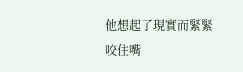他想起了現實而緊緊咬住嘴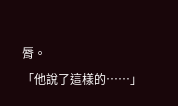脣。
「他說了這樣的……」